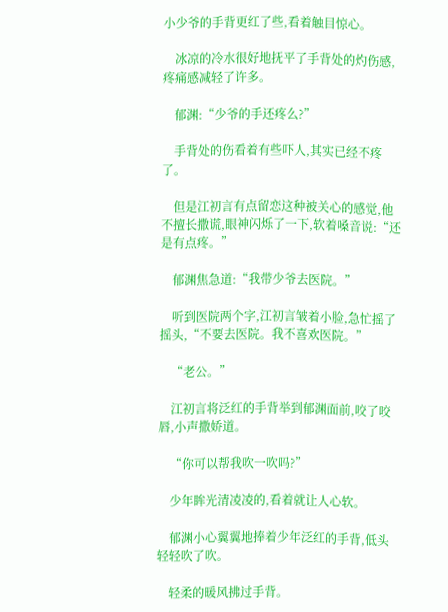小少爷的手背更红了些,看着触目惊心。

    冰凉的冷水很好地抚平了手背处的灼伤感,疼痛感减轻了许多。

    郁渊:“少爷的手还疼么?”

    手背处的伤看着有些吓人,其实已经不疼了。

    但是江初言有点留恋这种被关心的感觉,他不擅长撒谎,眼神闪烁了一下,软着嗓音说:“还是有点疼。”

    郁渊焦急道:“我带少爷去医院。”

    听到医院两个字,江初言皱着小脸,急忙摇了摇头,“不要去医院。我不喜欢医院。”

    “老公。”

    江初言将泛红的手背举到郁渊面前,咬了咬唇,小声撒娇道。

    “你可以帮我吹一吹吗?”

    少年眸光清凌凌的,看着就让人心软。

    郁渊小心翼翼地捧着少年泛红的手背,低头轻轻吹了吹。

    轻柔的暖风拂过手背。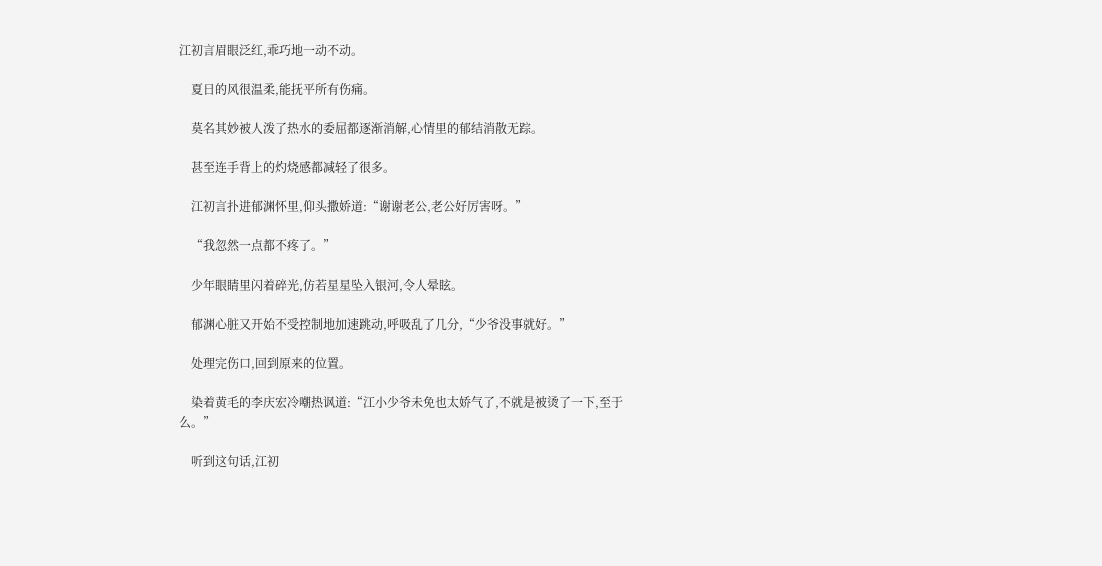江初言眉眼泛红,乖巧地一动不动。

    夏日的风很温柔,能抚平所有伤痛。

    莫名其妙被人泼了热水的委屈都逐渐消解,心情里的郁结消散无踪。

    甚至连手背上的灼烧感都减轻了很多。

    江初言扑进郁渊怀里,仰头撒娇道:“谢谢老公,老公好厉害呀。”

    “我忽然一点都不疼了。”

    少年眼睛里闪着碎光,仿若星星坠入银河,令人晕眩。

    郁渊心脏又开始不受控制地加速跳动,呼吸乱了几分,“少爷没事就好。”

    处理完伤口,回到原来的位置。

    染着黄毛的李庆宏冷嘲热讽道:“江小少爷未免也太娇气了,不就是被烫了一下,至于么。”

    听到这句话,江初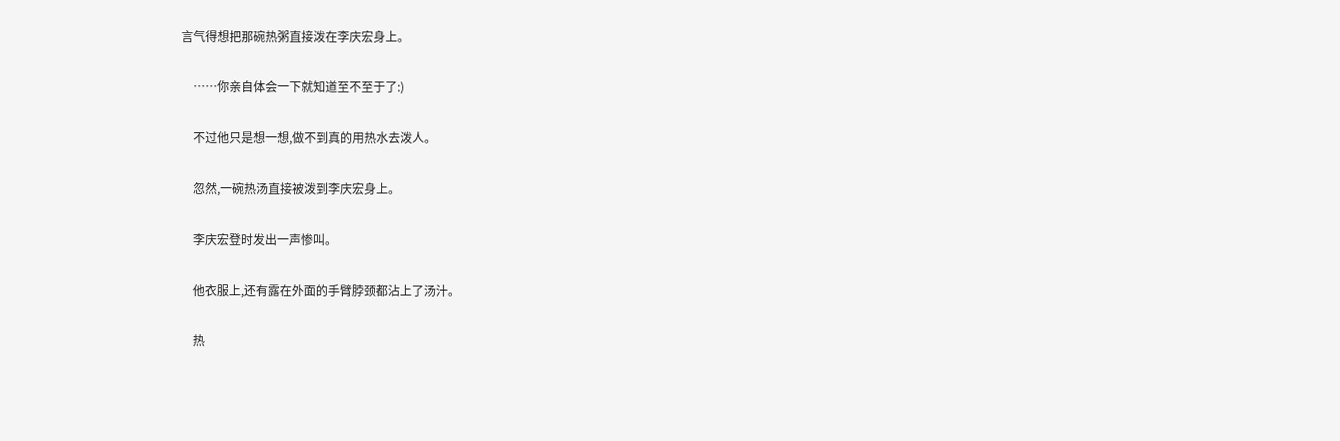言气得想把那碗热粥直接泼在李庆宏身上。

    ……你亲自体会一下就知道至不至于了:)

    不过他只是想一想,做不到真的用热水去泼人。

    忽然,一碗热汤直接被泼到李庆宏身上。

    李庆宏登时发出一声惨叫。

    他衣服上,还有露在外面的手臂脖颈都沾上了汤汁。

    热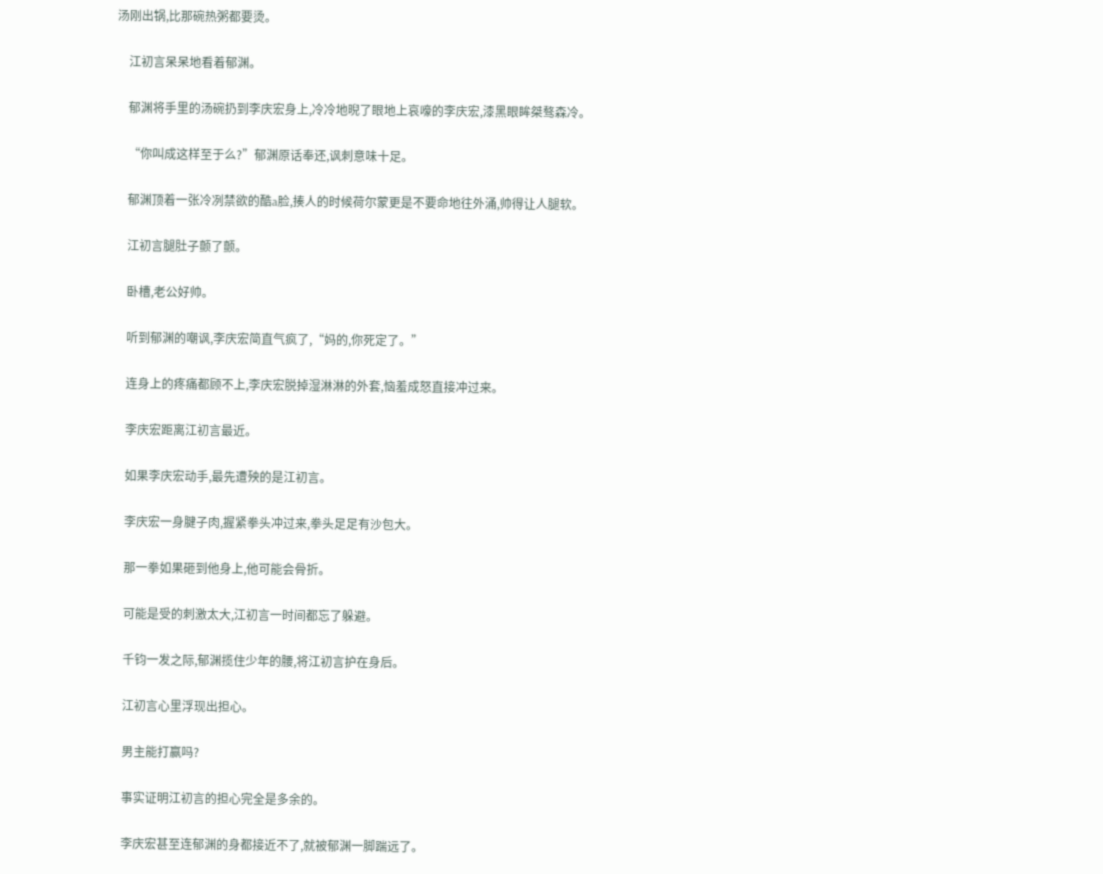汤刚出锅,比那碗热粥都要烫。

    江初言呆呆地看着郁渊。

    郁渊将手里的汤碗扔到李庆宏身上,冷冷地晲了眼地上哀嚎的李庆宏,漆黑眼眸桀骜森冷。

    “你叫成这样至于么?”郁渊原话奉还,讽刺意味十足。

    郁渊顶着一张冷冽禁欲的酷a脸,揍人的时候荷尔蒙更是不要命地往外涌,帅得让人腿软。

    江初言腿肚子颤了颤。

    卧槽,老公好帅。

    听到郁渊的嘲讽,李庆宏简直气疯了,“妈的,你死定了。”

    连身上的疼痛都顾不上,李庆宏脱掉湿淋淋的外套,恼羞成怒直接冲过来。

    李庆宏距离江初言最近。

    如果李庆宏动手,最先遭殃的是江初言。

    李庆宏一身腱子肉,握紧拳头冲过来,拳头足足有沙包大。

    那一拳如果砸到他身上,他可能会骨折。

    可能是受的刺激太大,江初言一时间都忘了躲避。

    千钧一发之际,郁渊揽住少年的腰,将江初言护在身后。

    江初言心里浮现出担心。

    男主能打赢吗?

    事实证明江初言的担心完全是多余的。

    李庆宏甚至连郁渊的身都接近不了,就被郁渊一脚踹远了。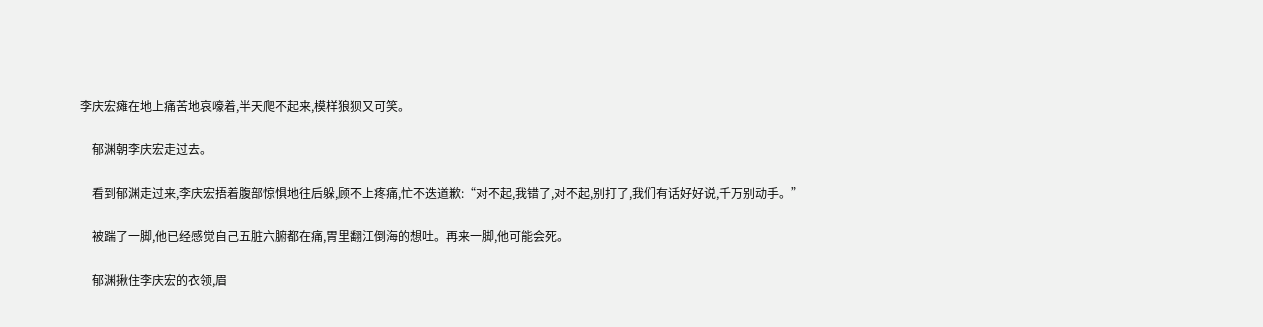李庆宏瘫在地上痛苦地哀嚎着,半天爬不起来,模样狼狈又可笑。

    郁渊朝李庆宏走过去。

    看到郁渊走过来,李庆宏捂着腹部惊惧地往后躲,顾不上疼痛,忙不迭道歉:“对不起,我错了,对不起,别打了,我们有话好好说,千万别动手。”

    被踹了一脚,他已经感觉自己五脏六腑都在痛,胃里翻江倒海的想吐。再来一脚,他可能会死。

    郁渊揪住李庆宏的衣领,眉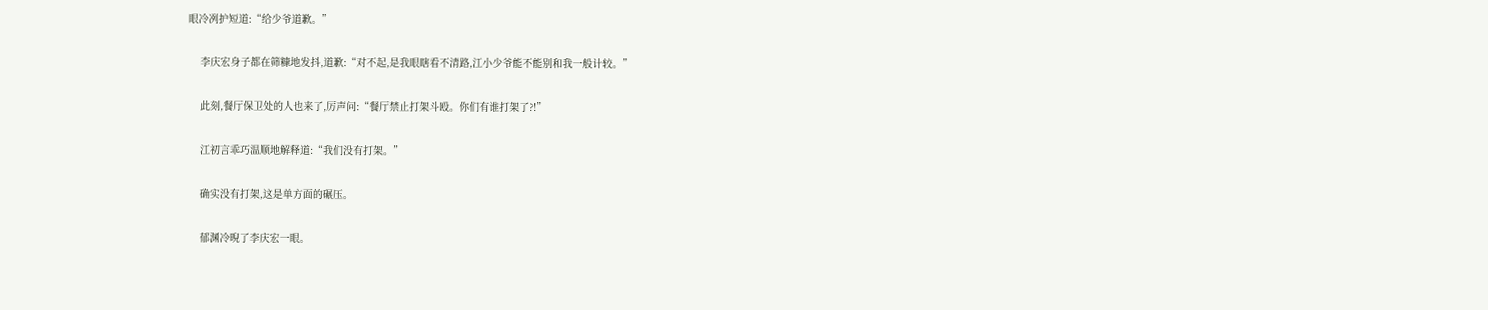眼冷冽护短道:“给少爷道歉。”

    李庆宏身子都在筛糠地发抖,道歉:“对不起,是我眼瞎看不清路,江小少爷能不能别和我一般计较。”

    此刻,餐厅保卫处的人也来了,厉声问:“餐厅禁止打架斗殴。你们有谁打架了?!”

    江初言乖巧温顺地解释道:“我们没有打架。”

    确实没有打架,这是单方面的碾压。

    郁渊冷晲了李庆宏一眼。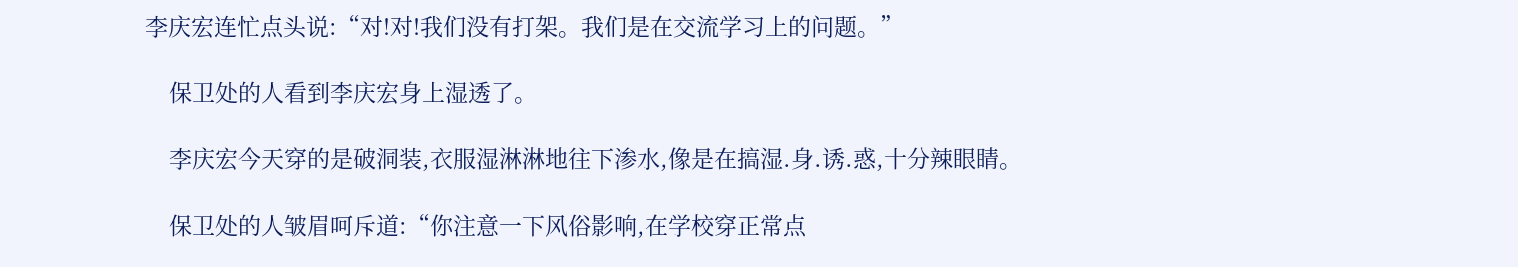李庆宏连忙点头说:“对!对!我们没有打架。我们是在交流学习上的问题。”

    保卫处的人看到李庆宏身上湿透了。

    李庆宏今天穿的是破洞装,衣服湿淋淋地往下渗水,像是在搞湿.身.诱.惑,十分辣眼睛。

    保卫处的人皱眉呵斥道:“你注意一下风俗影响,在学校穿正常点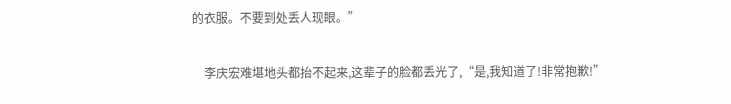的衣服。不要到处丢人现眼。”

    李庆宏难堪地头都抬不起来,这辈子的脸都丢光了,“是,我知道了!非常抱歉!”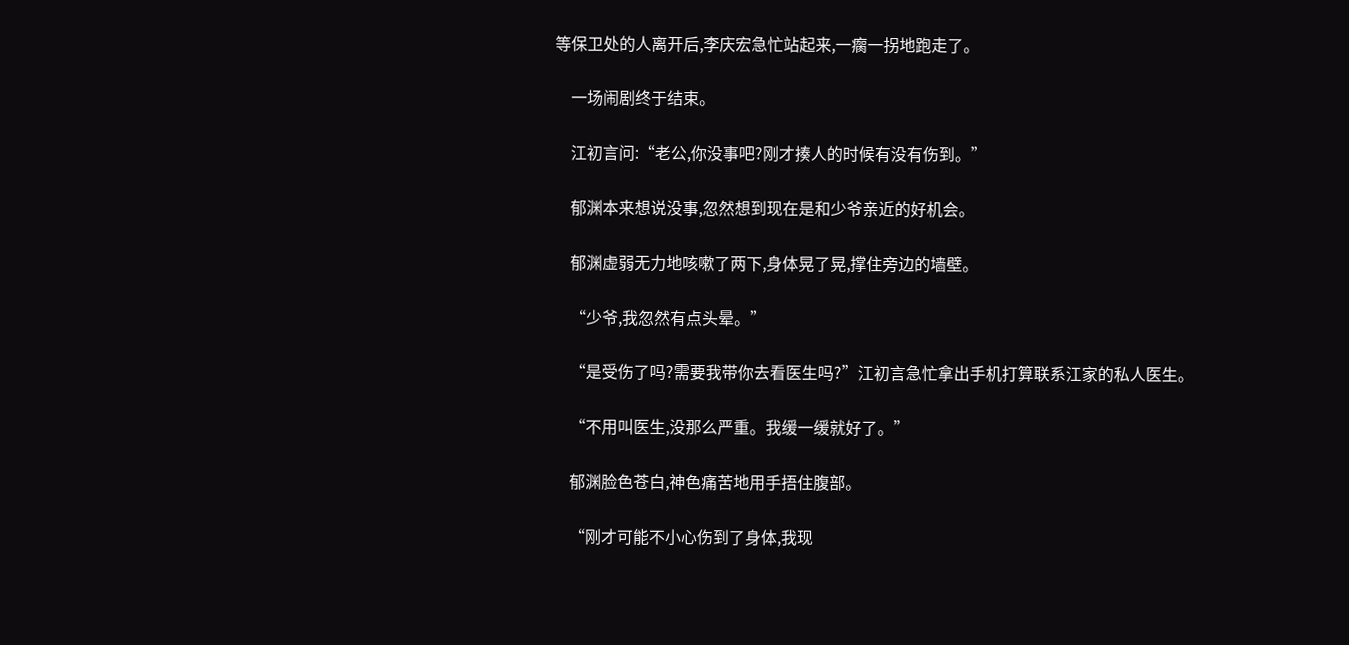等保卫处的人离开后,李庆宏急忙站起来,一瘸一拐地跑走了。

    一场闹剧终于结束。

    江初言问:“老公,你没事吧?刚才揍人的时候有没有伤到。”

    郁渊本来想说没事,忽然想到现在是和少爷亲近的好机会。

    郁渊虚弱无力地咳嗽了两下,身体晃了晃,撑住旁边的墙壁。

    “少爷,我忽然有点头晕。”

    “是受伤了吗?需要我带你去看医生吗?”江初言急忙拿出手机打算联系江家的私人医生。

    “不用叫医生,没那么严重。我缓一缓就好了。”

    郁渊脸色苍白,神色痛苦地用手捂住腹部。

    “刚才可能不小心伤到了身体,我现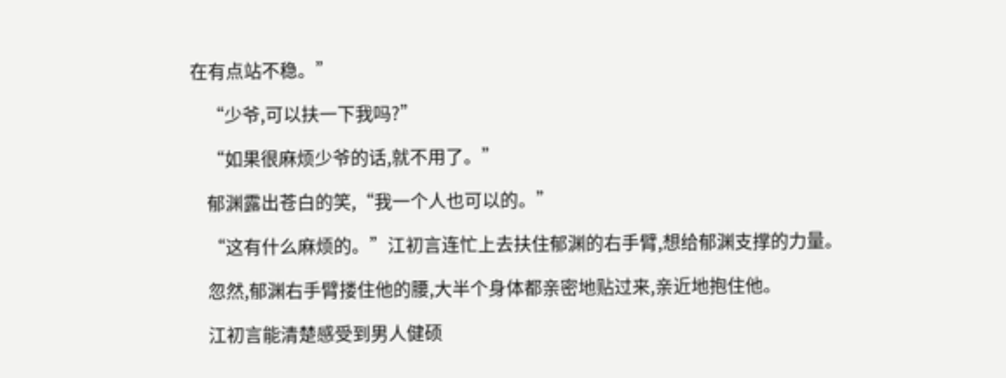在有点站不稳。”

    “少爷,可以扶一下我吗?”

    “如果很麻烦少爷的话,就不用了。”

    郁渊露出苍白的笑,“我一个人也可以的。”

    “这有什么麻烦的。”江初言连忙上去扶住郁渊的右手臂,想给郁渊支撑的力量。

    忽然,郁渊右手臂搂住他的腰,大半个身体都亲密地贴过来,亲近地抱住他。

    江初言能清楚感受到男人健硕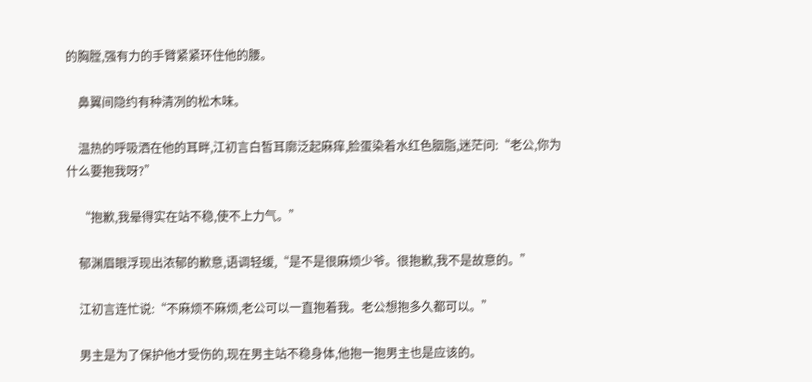的胸膛,强有力的手臂紧紧环住他的腰。

    鼻翼间隐约有种清冽的松木味。

    温热的呼吸洒在他的耳畔,江初言白皙耳廓泛起麻痒,脸蛋染着水红色胭脂,迷茫问:“老公,你为什么要抱我呀?”

    “抱歉,我晕得实在站不稳,使不上力气。”

    郁渊眉眼浮现出浓郁的歉意,语调轻缓,“是不是很麻烦少爷。很抱歉,我不是故意的。”

    江初言连忙说:“不麻烦不麻烦,老公可以一直抱着我。老公想抱多久都可以。”

    男主是为了保护他才受伤的,现在男主站不稳身体,他抱一抱男主也是应该的。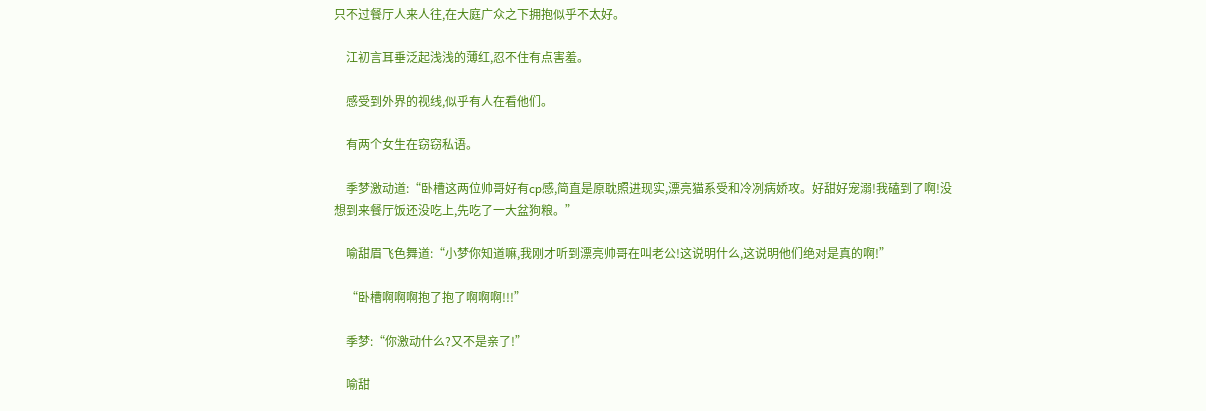只不过餐厅人来人往,在大庭广众之下拥抱似乎不太好。

    江初言耳垂泛起浅浅的薄红,忍不住有点害羞。

    感受到外界的视线,似乎有人在看他们。

    有两个女生在窃窃私语。

    季梦激动道:“卧槽这两位帅哥好有cp感,简直是原耽照进现实,漂亮猫系受和冷冽病娇攻。好甜好宠溺!我磕到了啊!没想到来餐厅饭还没吃上,先吃了一大盆狗粮。”

    喻甜眉飞色舞道:“小梦你知道嘛,我刚才听到漂亮帅哥在叫老公!这说明什么,这说明他们绝对是真的啊!”

    “卧槽啊啊啊抱了抱了啊啊啊!!!”

    季梦:“你激动什么?又不是亲了!”

    喻甜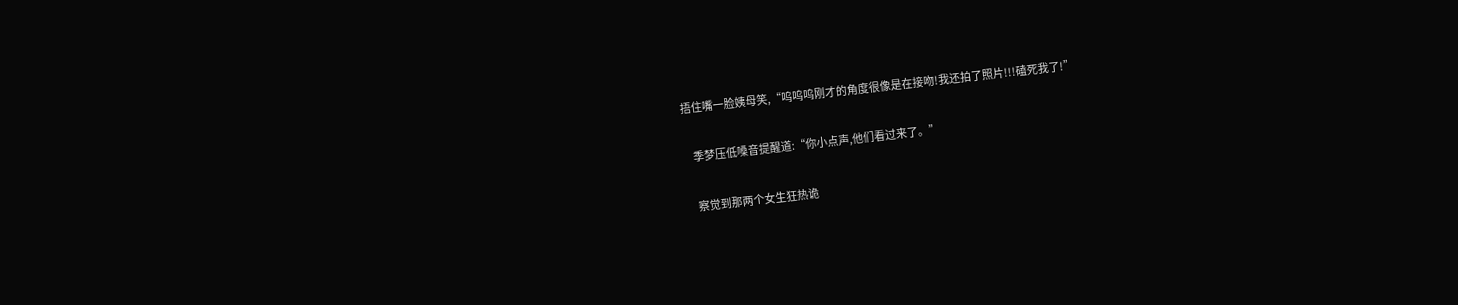捂住嘴一脸姨母笑,“呜呜呜刚才的角度很像是在接吻!我还拍了照片!!!磕死我了!”

    季梦压低嗓音提醒道:“你小点声,他们看过来了。”

    察觉到那两个女生狂热诡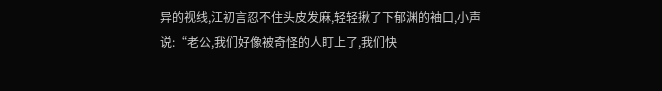异的视线,江初言忍不住头皮发麻,轻轻揪了下郁渊的袖口,小声说:“老公,我们好像被奇怪的人盯上了,我们快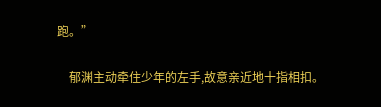跑。”

    郁渊主动牵住少年的左手,故意亲近地十指相扣。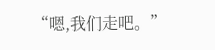“嗯,我们走吧。”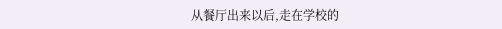从餐厅出来以后,走在学校的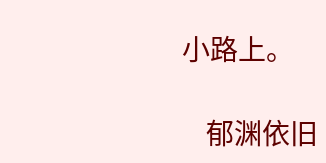小路上。

    郁渊依旧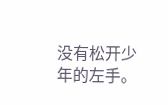没有松开少年的左手。